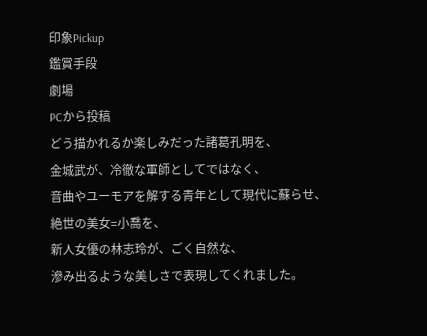印象Pickup
鑑賞手段
劇場
PCから投稿
どう描かれるか楽しみだった諸葛孔明を、
金城武が、冷徹な軍師としてではなく、
音曲やユーモアを解する青年として現代に蘇らせ、
絶世の美女=小喬を、
新人女優の林志玲が、ごく自然な、
滲み出るような美しさで表現してくれました。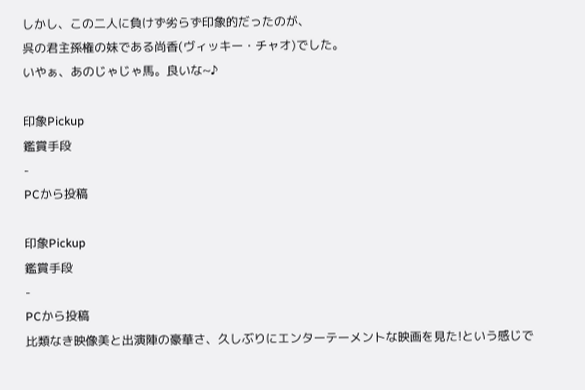しかし、この二人に負けず劣らず印象的だったのが、
呉の君主孫権の妹である尚香(ヴィッキー・チャオ)でした。
いやぁ、あのじゃじゃ馬。良いな~♪

印象Pickup
鑑賞手段
-
PCから投稿

印象Pickup
鑑賞手段
-
PCから投稿
比類なき映像美と出演陣の豪華さ、久しぶりにエンターテーメントな映画を見た!という感じで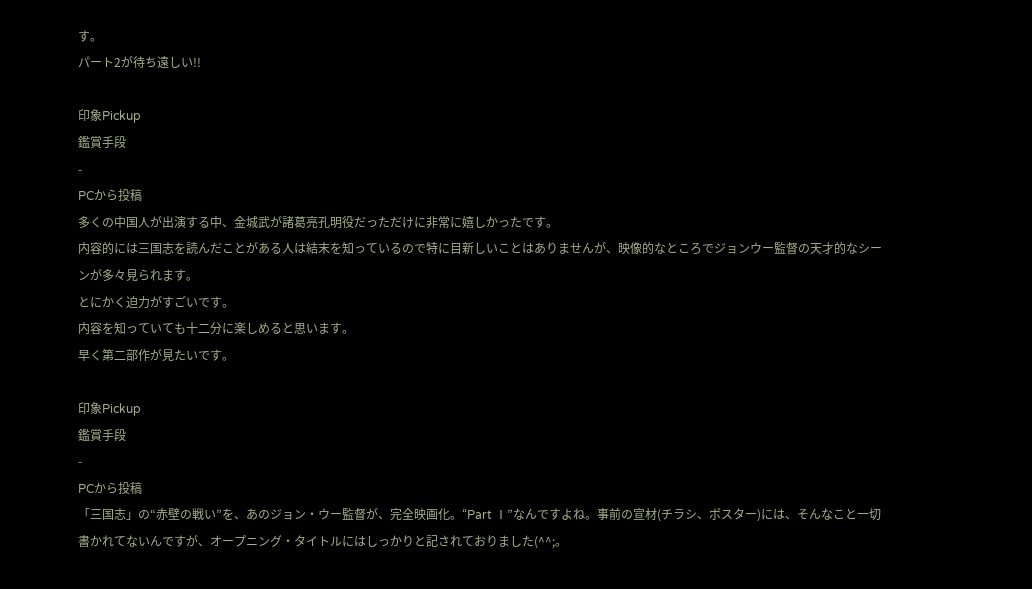す。
パート2が待ち遠しい!!

印象Pickup
鑑賞手段
-
PCから投稿
多くの中国人が出演する中、金城武が諸葛亮孔明役だっただけに非常に嬉しかったです。
内容的には三国志を読んだことがある人は結末を知っているので特に目新しいことはありませんが、映像的なところでジョンウー監督の天才的なシーンが多々見られます。
とにかく迫力がすごいです。
内容を知っていても十二分に楽しめると思います。
早く第二部作が見たいです。

印象Pickup
鑑賞手段
-
PCから投稿
「三国志」の“赤壁の戦い”を、あのジョン・ウー監督が、完全映画化。“Part Ⅰ”なんですよね。事前の宣材(チラシ、ポスター)には、そんなこと一切書かれてないんですが、オープニング・タイトルにはしっかりと記されておりました(^^;。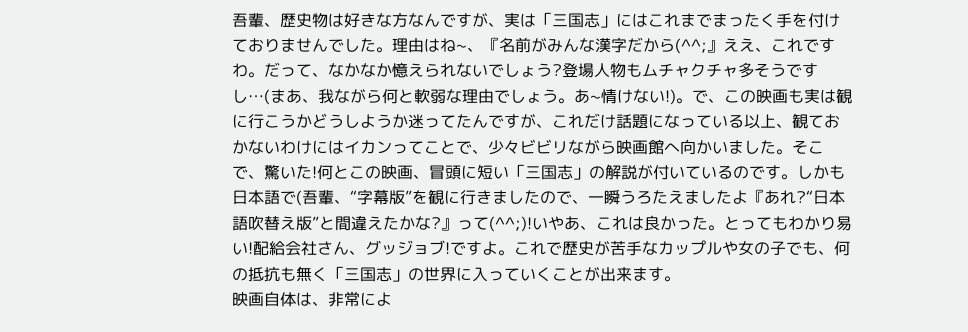吾輩、歴史物は好きな方なんですが、実は「三国志」にはこれまでまったく手を付けておりませんでした。理由はね~、『名前がみんな漢字だから(^^;』ええ、これですわ。だって、なかなか憶えられないでしょう?登場人物もムチャクチャ多そうですし…(まあ、我ながら何と軟弱な理由でしょう。あ~情けない!)。で、この映画も実は観に行こうかどうしようか迷ってたんですが、これだけ話題になっている以上、観ておかないわけにはイカンってことで、少々ビビリながら映画館へ向かいました。そこで、驚いた!何とこの映画、冒頭に短い「三国志」の解説が付いているのです。しかも日本語で(吾輩、“字幕版”を観に行きましたので、一瞬うろたえましたよ『あれ?“日本語吹替え版”と間違えたかな?』って(^^;)!いやあ、これは良かった。とってもわかり易い!配給会社さん、グッジョブ!ですよ。これで歴史が苦手なカップルや女の子でも、何の抵抗も無く「三国志」の世界に入っていくことが出来ます。
映画自体は、非常によ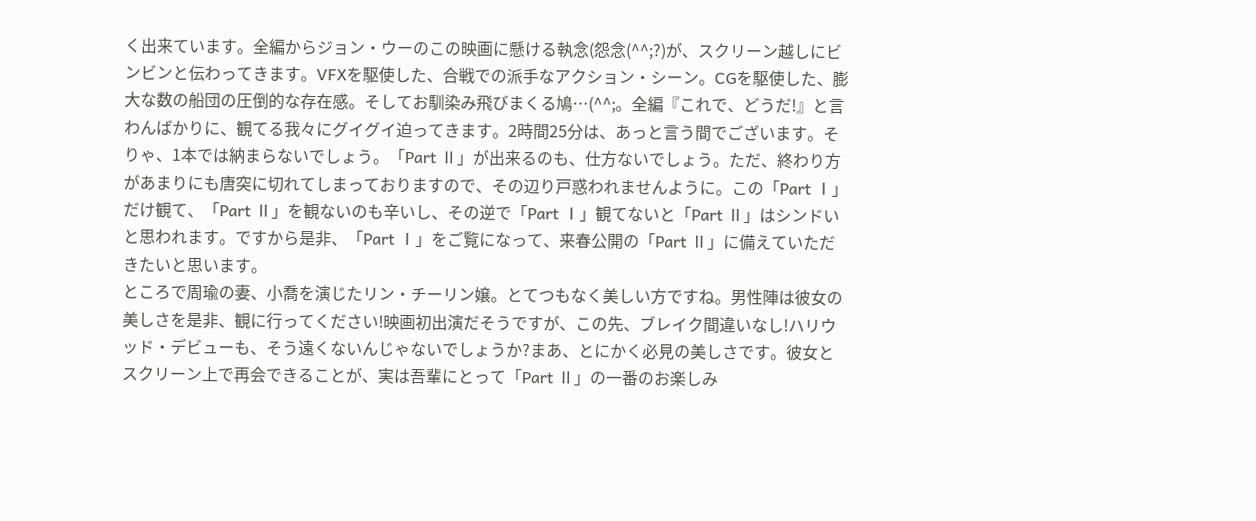く出来ています。全編からジョン・ウーのこの映画に懸ける執念(怨念(^^;?)が、スクリーン越しにビンビンと伝わってきます。VFXを駆使した、合戦での派手なアクション・シーン。CGを駆使した、膨大な数の船団の圧倒的な存在感。そしてお馴染み飛びまくる鳩…(^^;。全編『これで、どうだ!』と言わんばかりに、観てる我々にグイグイ迫ってきます。2時間25分は、あっと言う間でございます。そりゃ、1本では納まらないでしょう。「Part Ⅱ」が出来るのも、仕方ないでしょう。ただ、終わり方があまりにも唐突に切れてしまっておりますので、その辺り戸惑われませんように。この「Part Ⅰ」だけ観て、「Part Ⅱ」を観ないのも辛いし、その逆で「Part Ⅰ」観てないと「Part Ⅱ」はシンドいと思われます。ですから是非、「Part Ⅰ」をご覧になって、来春公開の「Part Ⅱ」に備えていただきたいと思います。
ところで周瑜の妻、小喬を演じたリン・チーリン嬢。とてつもなく美しい方ですね。男性陣は彼女の美しさを是非、観に行ってください!映画初出演だそうですが、この先、ブレイク間違いなし!ハリウッド・デビューも、そう遠くないんじゃないでしょうか?まあ、とにかく必見の美しさです。彼女とスクリーン上で再会できることが、実は吾輩にとって「Part Ⅱ」の一番のお楽しみ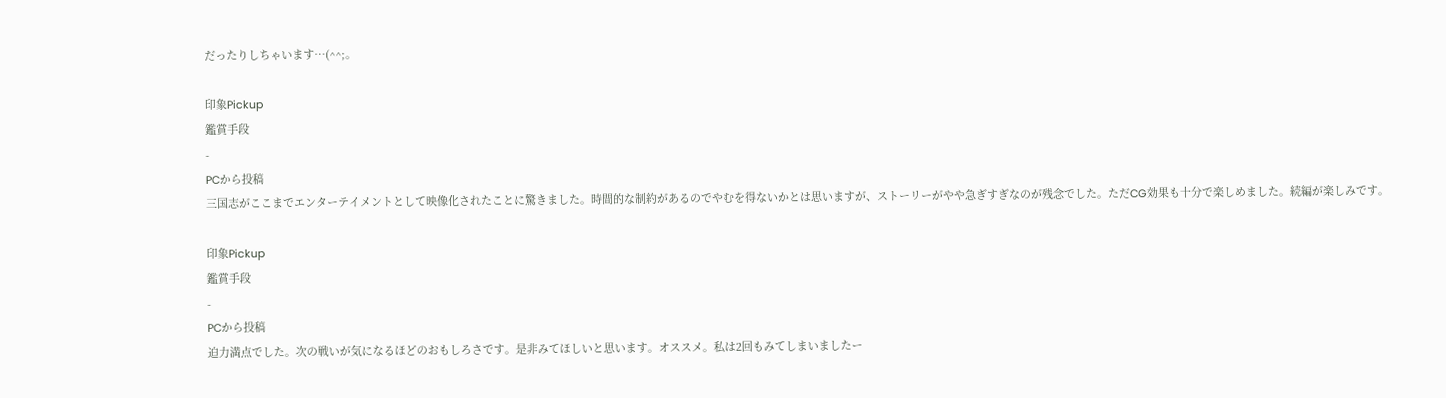だったりしちゃいます…(^^;。

印象Pickup
鑑賞手段
-
PCから投稿
三国志がここまでエンターテイメントとして映像化されたことに驚きました。時間的な制約があるのでやむを得ないかとは思いますが、ストーリーがやや急ぎすぎなのが残念でした。ただCG効果も十分で楽しめました。続編が楽しみです。

印象Pickup
鑑賞手段
-
PCから投稿
迫力満点でした。次の戦いが気になるほどのおもしろさです。是非みてほしいと思います。オススメ。私は2回もみてしまいましたー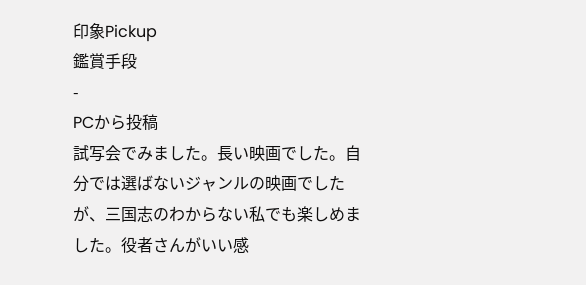印象Pickup
鑑賞手段
-
PCから投稿
試写会でみました。長い映画でした。自分では選ばないジャンルの映画でしたが、三国志のわからない私でも楽しめました。役者さんがいい感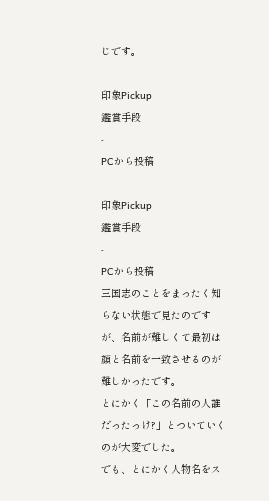じです。

印象Pickup
鑑賞手段
-
PCから投稿

印象Pickup
鑑賞手段
-
PCから投稿
三国志のことをまったく知らない状態で見たのですが、名前が難しくて最初は顔と名前を一致させるのが難しかったです。
とにかく「この名前の人誰だったっけ?」とついていくのが大変でした。
でも、とにかく人物名をス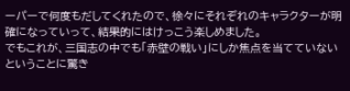ーパーで何度もだしてくれたので、徐々にそれぞれのキャラクターが明確になっていって、結果的にはけっこう楽しめました。
でもこれが、三国志の中でも「赤壁の戦い」にしか焦点を当てていないということに驚き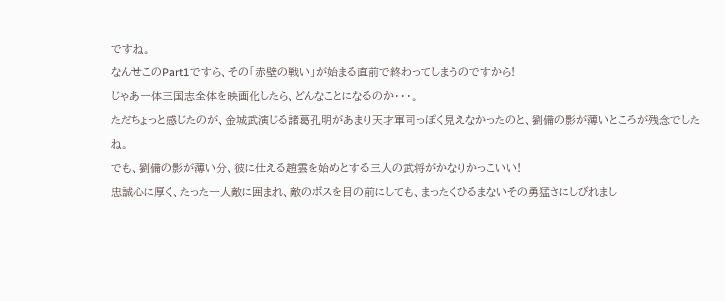ですね。
なんせこのPart1ですら、その「赤壁の戦い」が始まる直前で終わってしまうのですから!
じゃあ一体三国志全体を映画化したら、どんなことになるのか・・・。
ただちょっと感じたのが、金城武演じる諸葛孔明があまり天才軍司っぽく見えなかったのと、劉備の影が薄いところが残念でしたね。
でも、劉備の影が薄い分、彼に仕える趙雲を始めとする三人の武将がかなりかっこいい!
忠誠心に厚く、たった一人敵に囲まれ、敵のボスを目の前にしても、まったくひるまないその勇猛さにしびれまし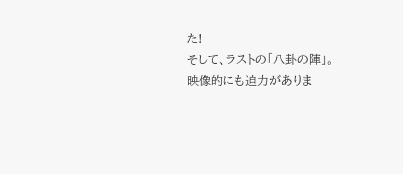た!
そして、ラストの「八卦の陣」。
映像的にも迫力がありま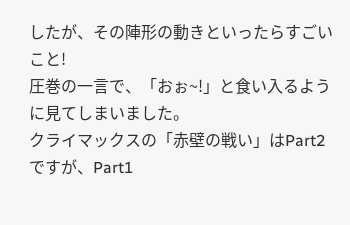したが、その陣形の動きといったらすごいこと!
圧巻の一言で、「おぉ~!」と食い入るように見てしまいました。
クライマックスの「赤壁の戦い」はPart2ですが、Part1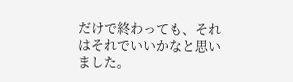だけで終わっても、それはそれでいいかなと思いました。